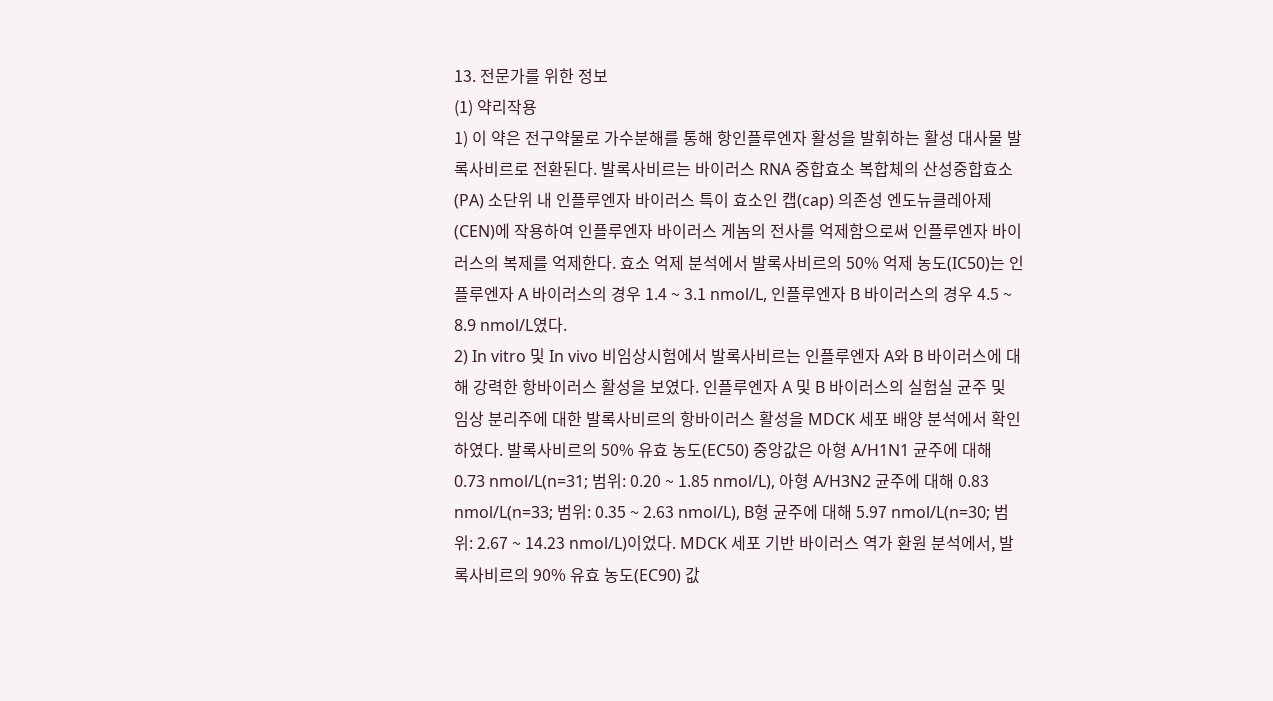13. 전문가를 위한 정보
(1) 약리작용
1) 이 약은 전구약물로 가수분해를 통해 항인플루엔자 활성을 발휘하는 활성 대사물 발록사비르로 전환된다. 발록사비르는 바이러스 RNA 중합효소 복합체의 산성중합효소(PA) 소단위 내 인플루엔자 바이러스 특이 효소인 캡(cap) 의존성 엔도뉴클레아제(CEN)에 작용하여 인플루엔자 바이러스 게놈의 전사를 억제함으로써 인플루엔자 바이러스의 복제를 억제한다. 효소 억제 분석에서 발록사비르의 50% 억제 농도(IC50)는 인플루엔자 A 바이러스의 경우 1.4 ~ 3.1 nmol/L, 인플루엔자 B 바이러스의 경우 4.5 ~ 8.9 nmol/L였다.
2) In vitro 및 In vivo 비임상시험에서 발록사비르는 인플루엔자 A와 B 바이러스에 대해 강력한 항바이러스 활성을 보였다. 인플루엔자 A 및 B 바이러스의 실험실 균주 및 임상 분리주에 대한 발록사비르의 항바이러스 활성을 MDCK 세포 배양 분석에서 확인하였다. 발록사비르의 50% 유효 농도(EC50) 중앙값은 아형 A/H1N1 균주에 대해 0.73 nmol/L(n=31; 범위: 0.20 ~ 1.85 nmol/L), 아형 A/H3N2 균주에 대해 0.83 nmol/L(n=33; 범위: 0.35 ~ 2.63 nmol/L), B형 균주에 대해 5.97 nmol/L(n=30; 범위: 2.67 ~ 14.23 nmol/L)이었다. MDCK 세포 기반 바이러스 역가 환원 분석에서, 발록사비르의 90% 유효 농도(EC90) 값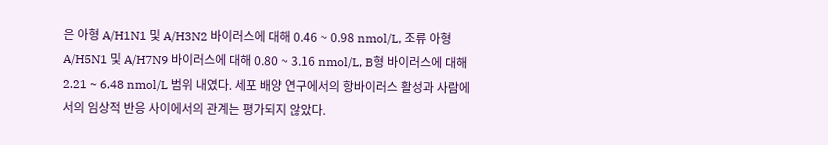은 아형 A/H1N1 및 A/H3N2 바이러스에 대해 0.46 ~ 0.98 nmol/L, 조류 아형 A/H5N1 및 A/H7N9 바이러스에 대해 0.80 ~ 3.16 nmol/L, B형 바이러스에 대해 2.21 ~ 6.48 nmol/L 범위 내였다. 세포 배양 연구에서의 항바이러스 활성과 사람에서의 임상적 반응 사이에서의 관계는 평가되지 않았다.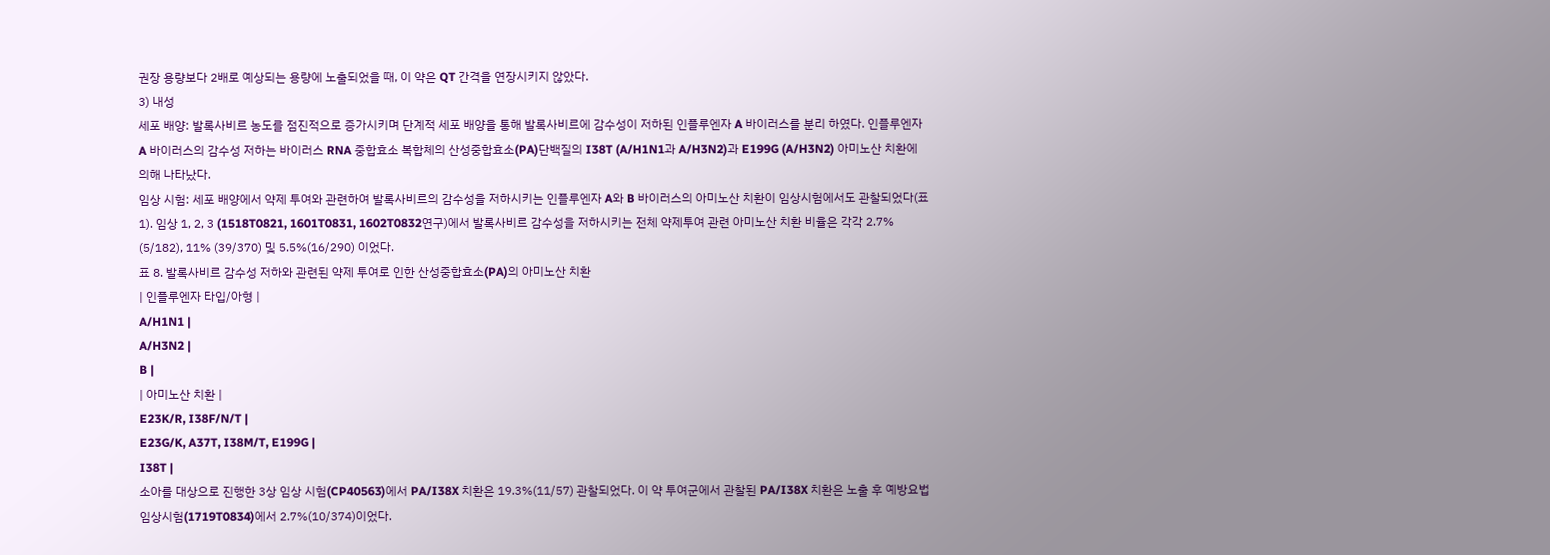권장 용량보다 2배로 예상되는 용량에 노출되었을 때, 이 약은 QT 간격을 연장시키지 않았다.
3) 내성
세포 배양: 발록사비르 농도를 점진적으로 증가시키며 단계적 세포 배양을 통해 발록사비르에 감수성이 저하된 인플루엔자 A 바이러스를 분리 하였다. 인플루엔자 A 바이러스의 감수성 저하는 바이러스 RNA 중합효소 복합체의 산성중합효소(PA)단백질의 I38T (A/H1N1과 A/H3N2)과 E199G (A/H3N2) 아미노산 치환에 의해 나타났다.
임상 시험: 세포 배양에서 약제 투여와 관련하여 발록사비르의 감수성을 저하시키는 인플루엔자 A와 B 바이러스의 아미노산 치환이 임상시험에서도 관찰되었다(표 1). 임상 1, 2, 3 (1518T0821, 1601T0831, 1602T0832연구)에서 발록사비르 감수성을 저하시키는 전체 약제투여 관련 아미노산 치환 비율은 각각 2.7% (5/182), 11% (39/370) 및 5.5%(16/290) 이었다.
표 8. 발록사비르 감수성 저하와 관련된 약제 투여로 인한 산성중합효소(PA)의 아미노산 치환
| 인플루엔자 타입/아형 |
A/H1N1 |
A/H3N2 |
B |
| 아미노산 치환 |
E23K/R, I38F/N/T |
E23G/K, A37T, I38M/T, E199G |
I38T |
소아를 대상으로 진행한 3상 임상 시험(CP40563)에서 PA/I38X 치환은 19.3%(11/57) 관찰되었다. 이 약 투여군에서 관찰된 PA/I38X 치환은 노출 후 예방요법 임상시험(1719T0834)에서 2.7%(10/374)이었다.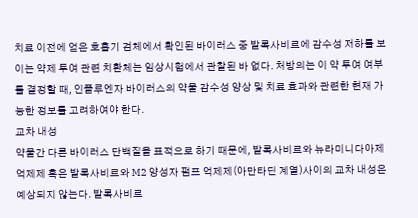치료 이전에 얻은 호흡기 검체에서 확인된 바이러스 중 발록사비르에 감수성 저하를 보이는 약제 투여 관련 치환체는 임상시험에서 관찰된 바 없다. 처방의는 이 약 투여 여부를 결정할 때, 인플루엔자 바이러스의 약물 감수성 양상 및 치료 효과와 관련한 현재 가능한 정보를 고려하여야 한다.
교차 내성
약물간 다른 바이러스 단백질을 표적으로 하기 때문에, 발록사비르와 뉴라미니다아제 억제제 혹은 발록사비르와 M2 양성자 펌프 억제제(아만타딘 계열)사이의 교차 내성은 예상되지 않는다. 발록사비르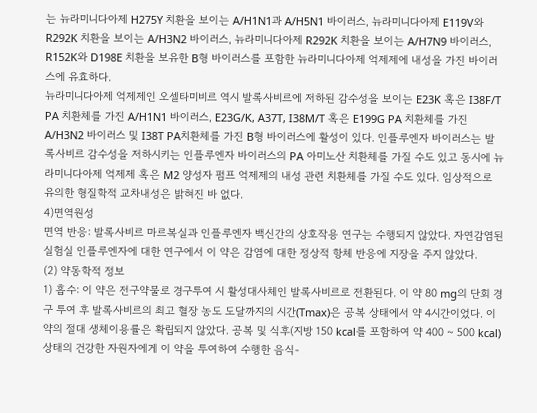는 뉴라미니다아제 H275Y 치환을 보이는 A/H1N1과 A/H5N1 바이러스, 뉴라미니다아제 E119V와 R292K 치환을 보이는 A/H3N2 바이러스, 뉴라미니다아제 R292K 치환을 보이는 A/H7N9 바이러스, R152K와 D198E 치환을 보유한 B형 바이러스를 포함한 뉴라미니다아제 억제제에 내성을 가진 바이러스에 유효하다.
뉴라미니다아제 억제제인 오셀타미비르 역시 발록사비르에 저하된 감수성을 보이는 E23K 혹은 I38F/T PA 치환체를 가진 A/H1N1 바이러스, E23G/K, A37T, I38M/T 혹은 E199G PA 치환체를 가진 A/H3N2 바이러스 및 I38T PA치환체를 가진 B형 바이러스에 활성이 있다. 인플루엔자 바이러스는 발록사비르 감수성을 저하시키는 인플루엔자 바이러스의 PA 아미노산 치환체를 가질 수도 있고 동시에 뉴라미니다아제 억제제 혹은 M2 양성자 펌프 억제제의 내성 관련 치환체를 가질 수도 있다. 임상적으로 유의한 형질학적 교차내성은 밝혀진 바 없다.
4)면역원성
면역 반응: 발록사비르 마르복실과 인플루엔자 백신간의 상호작용 연구는 수행되지 않았다. 자연감염된 실험실 인플루엔자에 대한 연구에서 이 약은 감염에 대한 정상적 항체 반응에 지장을 주지 않았다.
(2) 약동학적 정보
1) 흡수: 이 약은 전구약물로 경구투여 시 활성대사체인 발록사비르로 전환된다. 이 약 80 mg의 단회 경구 투여 후 발록사비르의 최고 혈장 농도 도달까지의 시간(Tmax)은 공복 상태에서 약 4시간이었다. 이 약의 절대 생체이용률은 확립되지 않았다. 공복 및 식후(지방 150 kcal를 포함하여 약 400 ~ 500 kcal) 상태의 건강한 자원자에게 이 약을 투여하여 수행한 음식-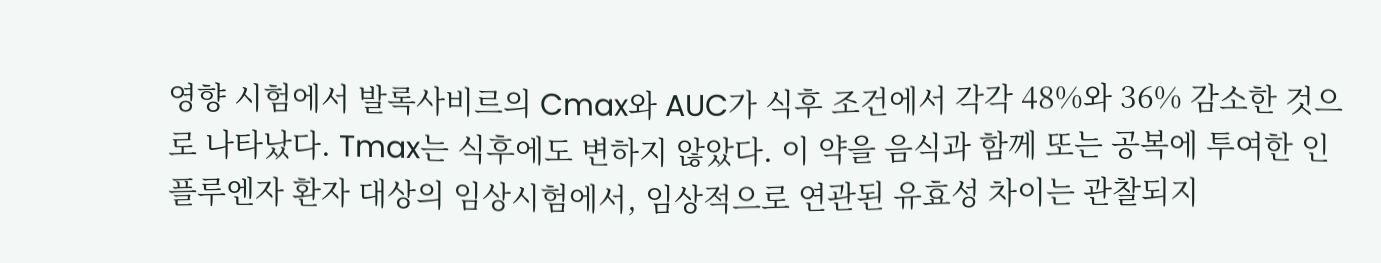영향 시험에서 발록사비르의 Cmax와 AUC가 식후 조건에서 각각 48%와 36% 감소한 것으로 나타났다. Tmax는 식후에도 변하지 않았다. 이 약을 음식과 함께 또는 공복에 투여한 인플루엔자 환자 대상의 임상시험에서, 임상적으로 연관된 유효성 차이는 관찰되지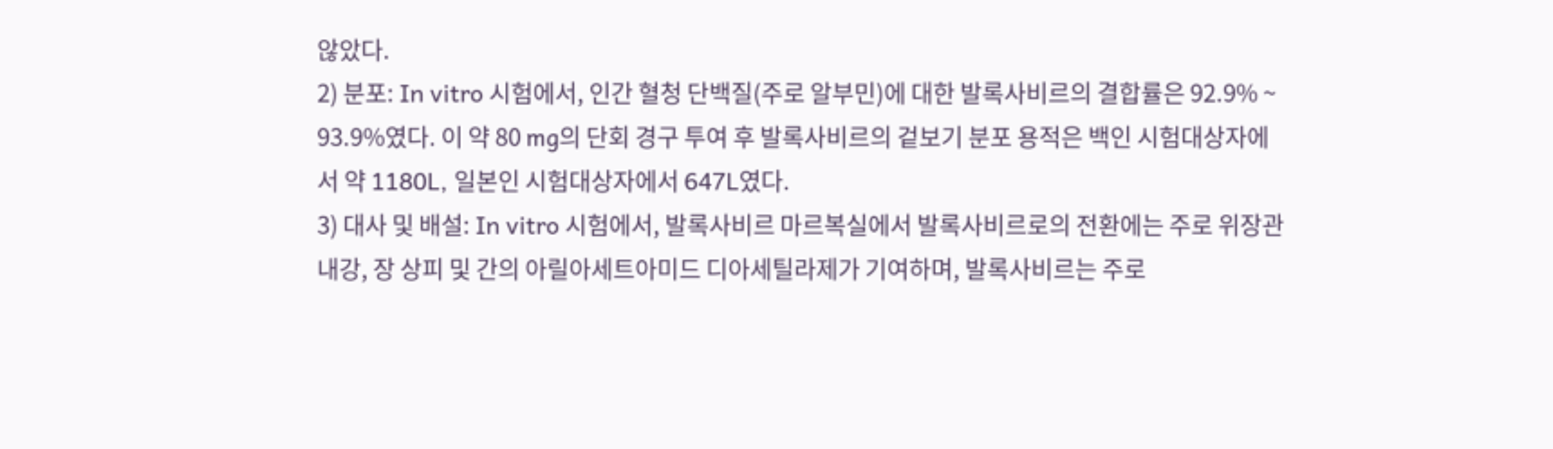않았다.
2) 분포: In vitro 시험에서, 인간 혈청 단백질(주로 알부민)에 대한 발록사비르의 결합률은 92.9% ~ 93.9%였다. 이 약 80 mg의 단회 경구 투여 후 발록사비르의 겉보기 분포 용적은 백인 시험대상자에서 약 1180L, 일본인 시험대상자에서 647L였다.
3) 대사 및 배설: In vitro 시험에서, 발록사비르 마르복실에서 발록사비르로의 전환에는 주로 위장관 내강, 장 상피 및 간의 아릴아세트아미드 디아세틸라제가 기여하며, 발록사비르는 주로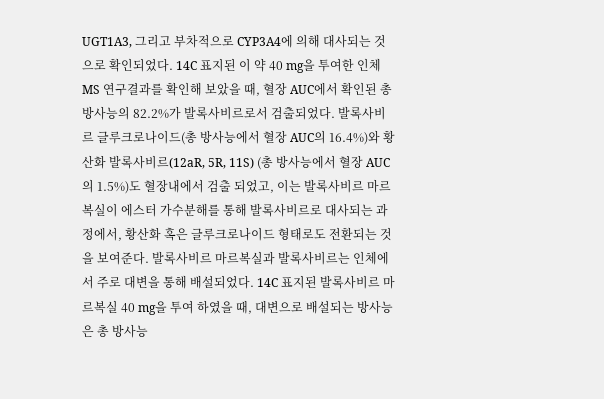UGT1A3, 그리고 부차적으로 CYP3A4에 의해 대사되는 것으로 확인되었다. 14C 표지된 이 약 40 mg을 투여한 인체 MS 연구결과를 확인해 보았을 때, 혈장 AUC에서 확인된 총 방사능의 82.2%가 발록사비르로서 검출되었다. 발록사비르 글루크로나이드(총 방사능에서 혈장 AUC의 16.4%)와 황산화 발록사비르(12aR, 5R, 11S) (총 방사능에서 혈장 AUC의 1.5%)도 혈장내에서 검출 되었고, 이는 발록사비르 마르복실이 에스터 가수분해를 통해 발록사비르로 대사되는 과정에서, 황산화 혹은 글루크로나이드 형태로도 전환되는 것을 보여준다. 발록사비르 마르복실과 발록사비르는 인체에서 주로 대변을 통해 배설되었다. 14C 표지된 발록사비르 마르복실 40 mg을 투여 하였을 때, 대변으로 배설되는 방사능은 총 방사능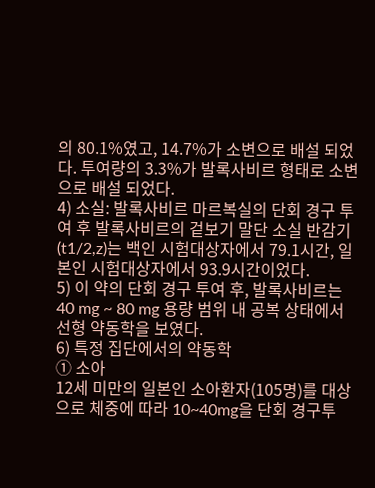의 80.1%였고, 14.7%가 소변으로 배설 되었다. 투여량의 3.3%가 발록사비르 형태로 소변으로 배설 되었다.
4) 소실: 발록사비르 마르복실의 단회 경구 투여 후 발록사비르의 겉보기 말단 소실 반감기(t1/2,z)는 백인 시험대상자에서 79.1시간, 일본인 시험대상자에서 93.9시간이었다.
5) 이 약의 단회 경구 투여 후, 발록사비르는 40 mg ~ 80 mg 용량 범위 내 공복 상태에서 선형 약동학을 보였다.
6) 특정 집단에서의 약동학
① 소아
12세 미만의 일본인 소아환자(105명)를 대상으로 체중에 따라 10~40mg을 단회 경구투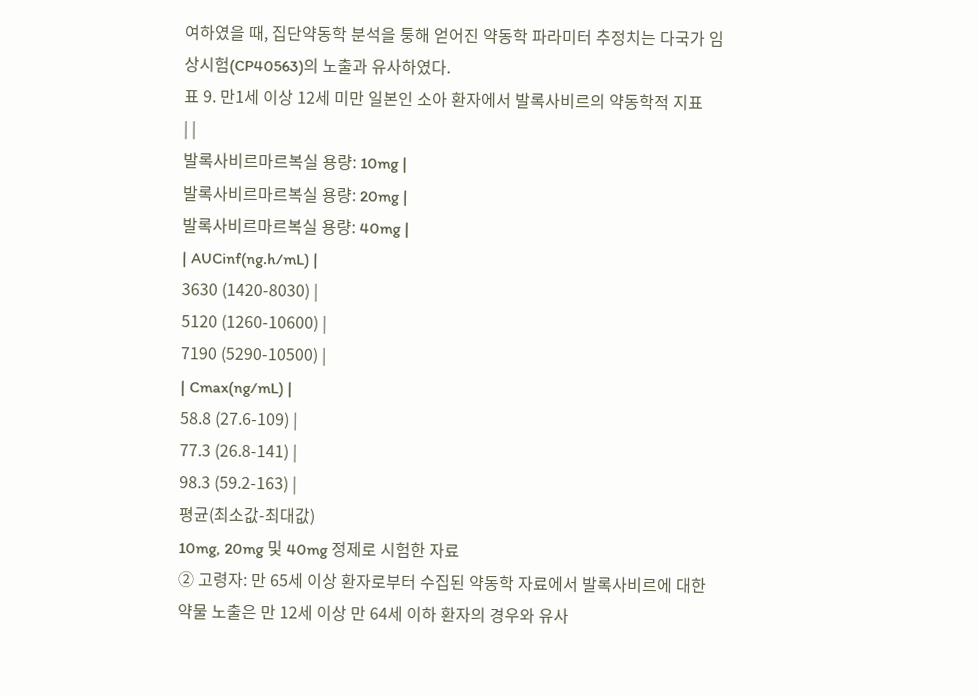여하였을 때, 집단약동학 분석을 퉁해 얻어진 약동학 파라미터 추정치는 다국가 임상시험(CP40563)의 노출과 유사하였다.
표 9. 만1세 이상 12세 미만 일본인 소아 환자에서 발록사비르의 약동학적 지표
| |
발록사비르마르복실 용량: 10mg |
발록사비르마르복실 용량: 20mg |
발록사비르마르복실 용량: 40mg |
| AUCinf(ng.h/mL) |
3630 (1420-8030) |
5120 (1260-10600) |
7190 (5290-10500) |
| Cmax(ng/mL) |
58.8 (27.6-109) |
77.3 (26.8-141) |
98.3 (59.2-163) |
평균(최소값-최대값)
10mg, 20mg 및 40mg 정제로 시험한 자료
② 고령자: 만 65세 이상 환자로부터 수집된 약동학 자료에서 발록사비르에 대한 약물 노출은 만 12세 이상 만 64세 이하 환자의 경우와 유사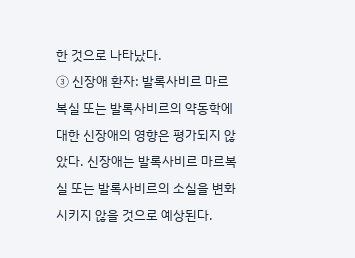한 것으로 나타났다.
③ 신장애 환자: 발록사비르 마르복실 또는 발록사비르의 약동학에 대한 신장애의 영향은 평가되지 않았다. 신장애는 발록사비르 마르복실 또는 발록사비르의 소실을 변화시키지 않을 것으로 예상된다.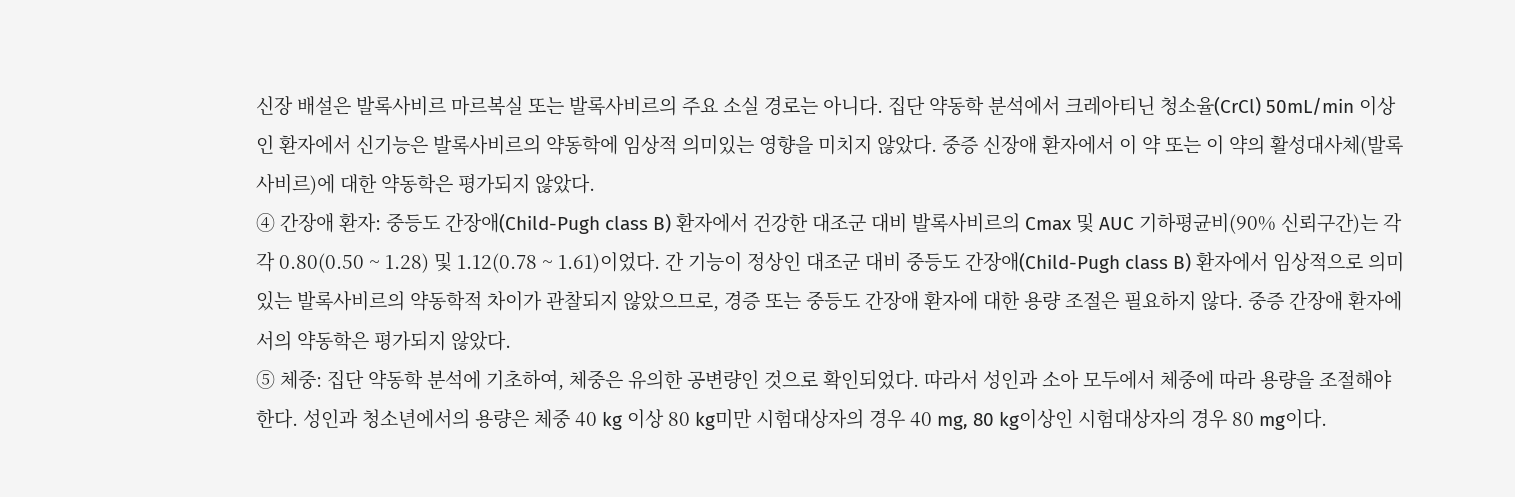신장 배설은 발록사비르 마르복실 또는 발록사비르의 주요 소실 경로는 아니다. 집단 약동학 분석에서 크레아티닌 청소율(CrCl) 50mL/min 이상인 환자에서 신기능은 발록사비르의 약동학에 임상적 의미있는 영향을 미치지 않았다. 중증 신장애 환자에서 이 약 또는 이 약의 활성대사체(발록사비르)에 대한 약동학은 평가되지 않았다.
④ 간장애 환자: 중등도 간장애(Child-Pugh class B) 환자에서 건강한 대조군 대비 발록사비르의 Cmax 및 AUC 기하평균비(90% 신뢰구간)는 각각 0.80(0.50 ~ 1.28) 및 1.12(0.78 ~ 1.61)이었다. 간 기능이 정상인 대조군 대비 중등도 간장애(Child-Pugh class B) 환자에서 임상적으로 의미있는 발록사비르의 약동학적 차이가 관찰되지 않았으므로, 경증 또는 중등도 간장애 환자에 대한 용량 조절은 필요하지 않다. 중증 간장애 환자에서의 약동학은 평가되지 않았다.
⑤ 체중: 집단 약동학 분석에 기초하여, 체중은 유의한 공변량인 것으로 확인되었다. 따라서 성인과 소아 모두에서 체중에 따라 용량을 조절해야 한다. 성인과 청소년에서의 용량은 체중 40 kg 이상 80 kg미만 시험대상자의 경우 40 mg, 80 kg이상인 시험대상자의 경우 80 mg이다.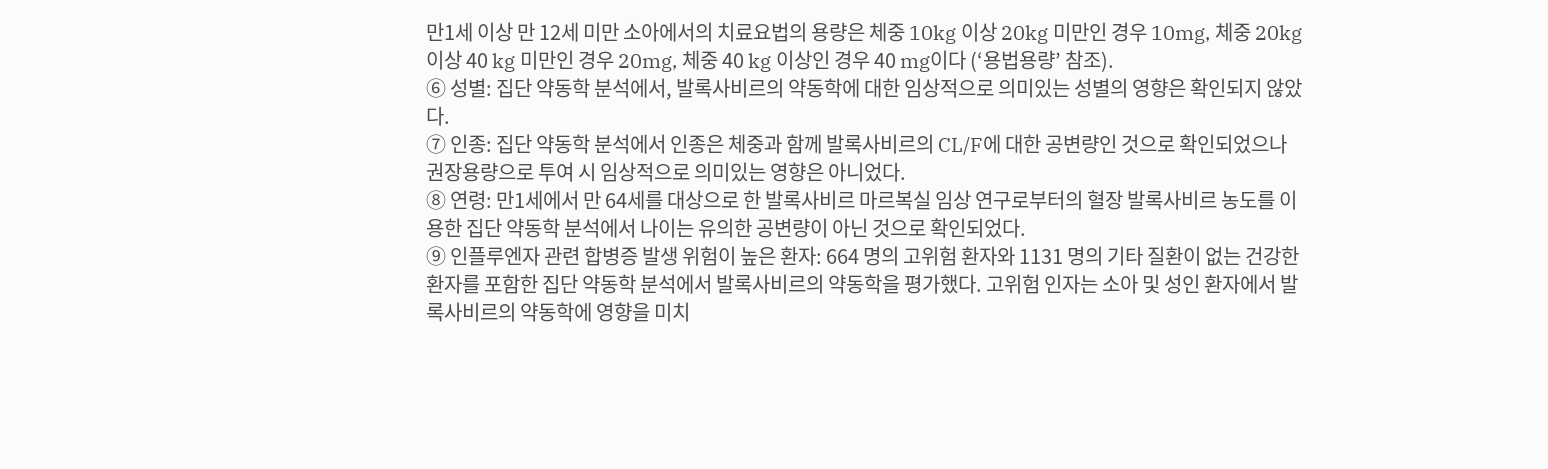만1세 이상 만 12세 미만 소아에서의 치료요법의 용량은 체중 10kg 이상 20kg 미만인 경우 10mg, 체중 20kg 이상 40 kg 미만인 경우 20mg, 체중 40 kg 이상인 경우 40 mg이다 (‘용법용량’ 참조).
⑥ 성별: 집단 약동학 분석에서, 발록사비르의 약동학에 대한 임상적으로 의미있는 성별의 영향은 확인되지 않았다.
⑦ 인종: 집단 약동학 분석에서 인종은 체중과 함께 발록사비르의 CL/F에 대한 공변량인 것으로 확인되었으나 권장용량으로 투여 시 임상적으로 의미있는 영향은 아니었다.
⑧ 연령: 만1세에서 만 64세를 대상으로 한 발록사비르 마르복실 임상 연구로부터의 혈장 발록사비르 농도를 이용한 집단 약동학 분석에서 나이는 유의한 공변량이 아닌 것으로 확인되었다.
⑨ 인플루엔자 관련 합병증 발생 위험이 높은 환자: 664 명의 고위험 환자와 1131 명의 기타 질환이 없는 건강한 환자를 포함한 집단 약동학 분석에서 발록사비르의 약동학을 평가했다. 고위험 인자는 소아 및 성인 환자에서 발록사비르의 약동학에 영향을 미치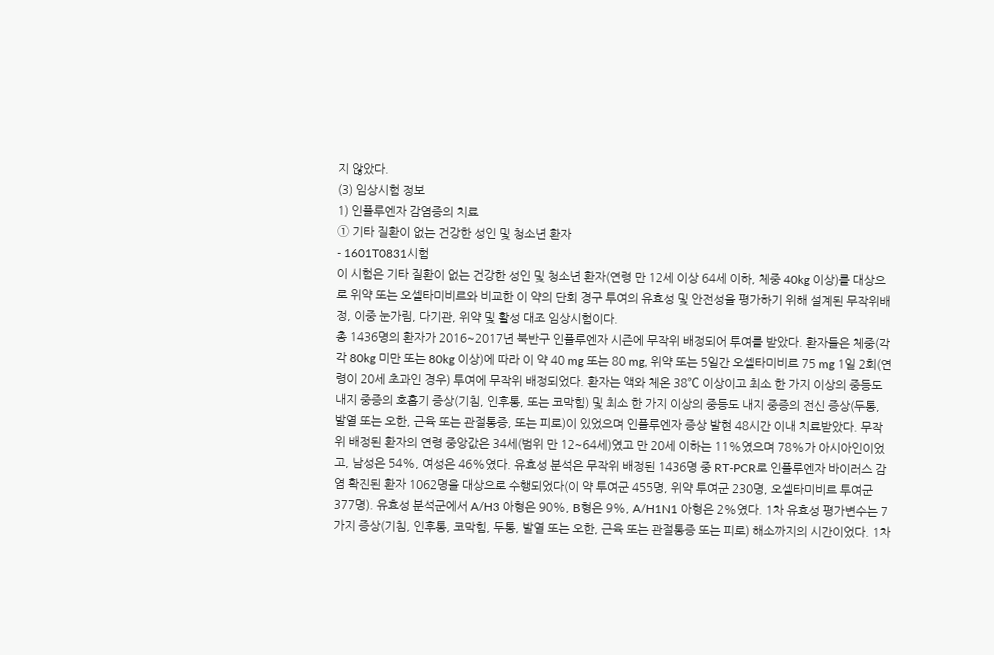지 않았다.
(3) 임상시험 정보
1) 인플루엔자 감염증의 치료
① 기타 질환이 없는 건강한 성인 및 청소년 환자
- 1601T0831시험
이 시험은 기타 질환이 없는 건강한 성인 및 청소년 환자(연령 만 12세 이상 64세 이하, 체중 40kg 이상)를 대상으로 위약 또는 오셀타미비르와 비교한 이 약의 단회 경구 투여의 유효성 및 안전성을 평가하기 위해 설계된 무작위배정, 이중 눈가림, 다기관, 위약 및 활성 대조 임상시험이다.
총 1436명의 환자가 2016~2017년 북반구 인플루엔자 시즌에 무작위 배정되어 투여를 받았다. 환자들은 체중(각각 80kg 미만 또는 80kg 이상)에 따라 이 약 40 mg 또는 80 mg, 위약 또는 5일간 오셀타미비르 75 mg 1일 2회(연령이 20세 초과인 경우) 투여에 무작위 배정되었다. 환자는 액와 체온 38℃ 이상이고 최소 한 가지 이상의 중등도 내지 중증의 호흡기 증상(기침, 인후통, 또는 코막힘) 및 최소 한 가지 이상의 중등도 내지 중증의 전신 증상(두통, 발열 또는 오한, 근육 또는 관절통증, 또는 피로)이 있었으며 인플루엔자 증상 발현 48시간 이내 치료받았다. 무작위 배정된 환자의 연령 중앙값은 34세(범위 만 12~64세)였고 만 20세 이하는 11%였으며 78%가 아시아인이었고, 남성은 54%, 여성은 46%였다. 유효성 분석은 무작위 배정된 1436명 중 RT-PCR로 인플루엔자 바이러스 감염 확진된 환자 1062명을 대상으로 수행되었다(이 약 투여군 455명, 위약 투여군 230명, 오셀타미비르 투여군 377명). 유효성 분석군에서 A/H3 아형은 90%, B형은 9%, A/H1N1 아형은 2%였다. 1차 유효성 평가변수는 7가지 증상(기침, 인후통, 코막힘, 두통, 발열 또는 오한, 근육 또는 관절통증 또는 피로) 해소까지의 시간이었다. 1차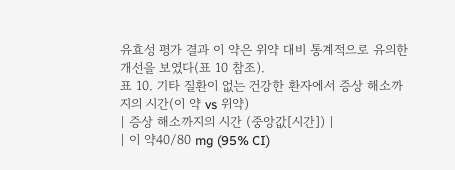유효성 평가 결과 이 약은 위약 대비 통계적으로 유의한 개선을 보였다(표 10 참조).
표 10. 기타 질환이 없는 건강한 환자에서 증상 해소까지의 시간(이 약 vs 위약)
| 증상 해소까지의 시간 (중앙값[시간]) |
| 이 약40/80 mg (95% CI)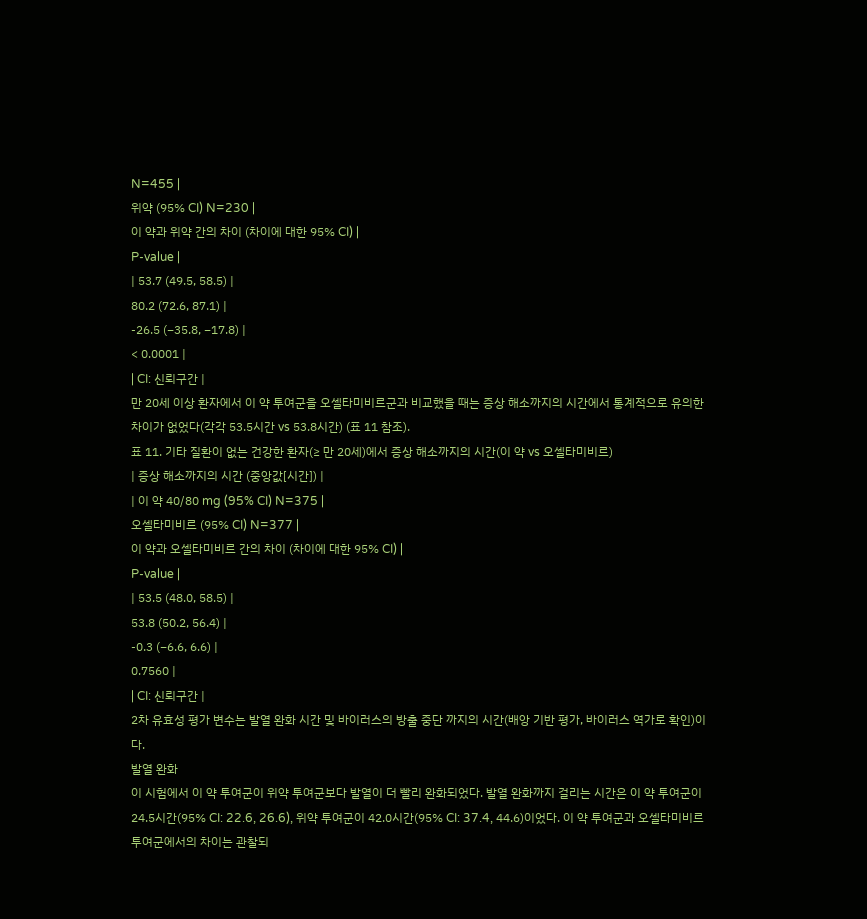N=455 |
위약 (95% CI) N=230 |
이 약과 위약 간의 차이 (차이에 대한 95% CI) |
P-value |
| 53.7 (49.5, 58.5) |
80.2 (72.6, 87.1) |
-26.5 (−35.8, −17.8) |
< 0.0001 |
| CI: 신뢰구간 |
만 20세 이상 환자에서 이 약 투여군을 오셀타미비르군과 비교했을 때는 증상 해소까지의 시간에서 통계적으로 유의한 차이가 없었다(각각 53.5시간 vs 53.8시간) (표 11 참조).
표 11. 기타 질환이 없는 건강한 환자(≥ 만 20세)에서 증상 해소까지의 시간(이 약 vs 오셀타미비르)
| 증상 해소까지의 시간 (중앙값[시간]) |
| 이 약 40/80 mg (95% CI) N=375 |
오셀타미비르 (95% CI) N=377 |
이 약과 오셀타미비르 간의 차이 (차이에 대한 95% CI) |
P-value |
| 53.5 (48.0, 58.5) |
53.8 (50.2, 56.4) |
-0.3 (−6.6, 6.6) |
0.7560 |
| CI: 신뢰구간 |
2차 유효성 평가 변수는 발열 완화 시간 및 바이러스의 방출 중단 까지의 시간(배앙 기반 평가, 바이러스 역가로 확인)이다.
발열 완화
이 시험에서 이 약 투여군이 위약 투여군보다 발열이 더 빨리 완화되었다. 발열 완화까지 걸리는 시간은 이 약 투여군이 24.5시간(95% CI: 22.6, 26.6), 위약 투여군이 42.0시간(95% CI: 37.4, 44.6)이었다. 이 약 투여군과 오셀타미비르 투여군에서의 차이는 관찰되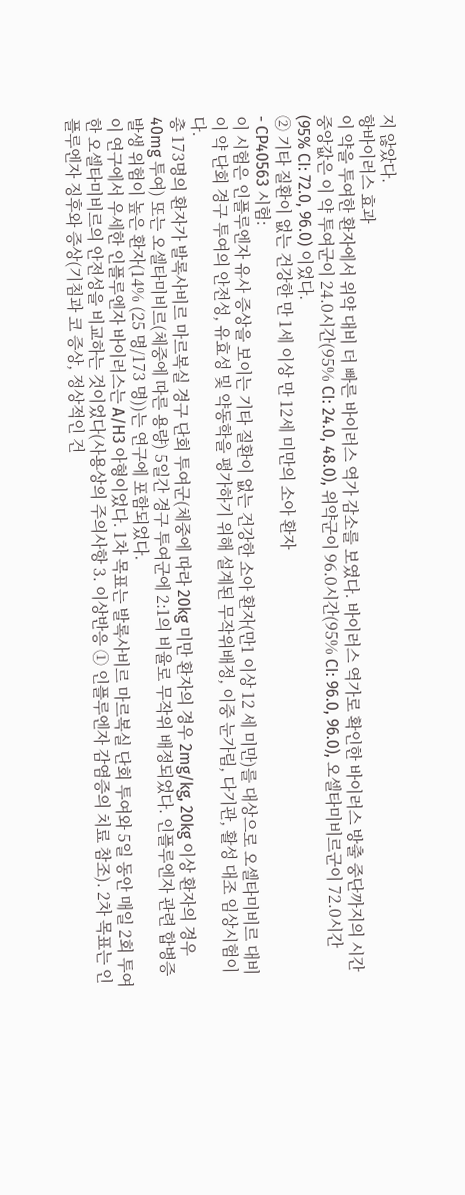지 않았다.
항바이러스 효과
이 약을 투여한 환자에서 위약 대비 더 빠른 바이러스 역가 감소를 보였다. 바이러스 역가로 확인한 바이러스 방출 중단까지의 시간 중앙값은 이 약 투여군이 24.0시간(95% CI: 24.0, 48.0), 위약군이 96.0시간(95% CI: 96.0, 96.0), 오셀타미비르군이 72.0시간(95% CI: 72.0, 96.0) 이었다.
② 기타 질환이 없는 건강한 만 1세 이상 만 12세 미만의 소아 환자
- CP40563 시험:
이 시험은 인플루엔자 유사 증상을 보이는 기타 질환이 없는 건강한 소아 환자(만1 이상 12 세 미만)를 대상으로 오셀타미비르 대비 이 약 단회 경구 투여의 안전성, 유효성 및 약동학을 평가하기 위해 설계된 무작위배정, 이중 눈가림, 다기관, 활성 대조 임상시험이다.
총 173명의 환자가 발록사비르 마르복실 경구 단회 투여군(체중에 따라 20kg 미만 환자의 경우 2mg/kg, 20kg 이상 환자의 경우 40mg 투여) 또는 오셀타미비르(체중에 따른 용량) 5일간 경구 투여군에 2:1의 비율로 무작위 배정되었다. 인플루엔자 관련 합병증 발생 위험이 높은 환자(14% (25 명/173 명))는 연구에 포함되었다.
이 연구에서 우세한 인플루엔자 바이러스는 A/H3 아형이었다. 1차 목표는 발록사비르 마르복실 단회 투여와 5일 동안 매일 2회 투여한 오셀타미비르의 안전성을 비교하는 것이었다(사용상의 주의사항 3. 이상반응 ① 인플루엔자 감염증의 치료 참조). 2차 목표는 인플루엔자 징후와 증상(기침과 코 증상, 정상적인 건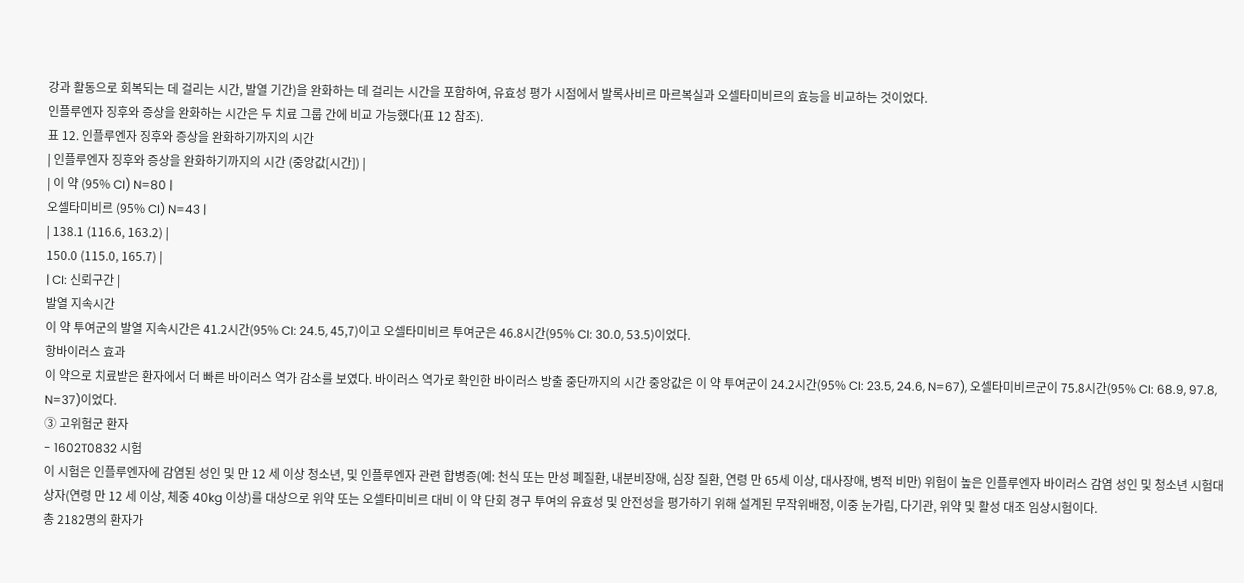강과 활동으로 회복되는 데 걸리는 시간, 발열 기간)을 완화하는 데 걸리는 시간을 포함하여, 유효성 평가 시점에서 발록사비르 마르복실과 오셀타미비르의 효능을 비교하는 것이었다.
인플루엔자 징후와 증상을 완화하는 시간은 두 치료 그룹 간에 비교 가능했다(표 12 참조).
표 12. 인플루엔자 징후와 증상을 완화하기까지의 시간
| 인플루엔자 징후와 증상을 완화하기까지의 시간 (중앙값[시간]) |
| 이 약 (95% CI) N=80 |
오셀타미비르 (95% CI) N=43 |
| 138.1 (116.6, 163.2) |
150.0 (115.0, 165.7) |
| CI: 신뢰구간 |
발열 지속시간
이 약 투여군의 발열 지속시간은 41.2시간(95% CI: 24.5, 45,7)이고 오셀타미비르 투여군은 46.8시간(95% CI: 30.0, 53.5)이었다.
항바이러스 효과
이 약으로 치료받은 환자에서 더 빠른 바이러스 역가 감소를 보였다. 바이러스 역가로 확인한 바이러스 방출 중단까지의 시간 중앙값은 이 약 투여군이 24.2시간(95% CI: 23.5, 24.6, N=67), 오셀타미비르군이 75.8시간(95% CI: 68.9, 97.8, N=37)이었다.
③ 고위험군 환자
- 1602T0832 시험
이 시험은 인플루엔자에 감염된 성인 및 만 12 세 이상 청소년, 및 인플루엔자 관련 합병증(예: 천식 또는 만성 폐질환, 내분비장애, 심장 질환, 연령 만 65세 이상, 대사장애, 병적 비만) 위험이 높은 인플루엔자 바이러스 감염 성인 및 청소년 시험대상자(연령 만 12 세 이상, 체중 40kg 이상)를 대상으로 위약 또는 오셀타미비르 대비 이 약 단회 경구 투여의 유효성 및 안전성을 평가하기 위해 설계된 무작위배정, 이중 눈가림, 다기관, 위약 및 활성 대조 임상시험이다.
총 2182명의 환자가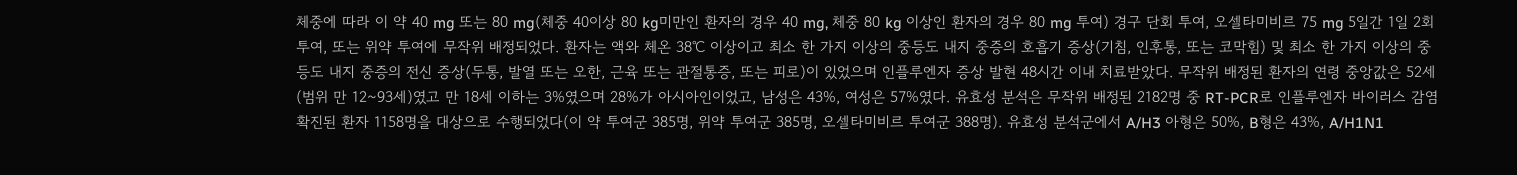체중에 따라 이 약 40 mg 또는 80 mg(체중 40이상 80 kg미만인 환자의 경우 40 mg, 체중 80 kg 이상인 환자의 경우 80 mg 투여) 경구 단회 투여, 오셀타미비르 75 mg 5일간 1일 2회 투여, 또는 위약 투여에 무작위 배정되었다. 환자는 액와 체온 38℃ 이상이고 최소 한 가지 이상의 중등도 내지 중증의 호흡기 증상(기침, 인후통, 또는 코막힘) 및 최소 한 가지 이상의 중등도 내지 중증의 전신 증상(두통, 발열 또는 오한, 근육 또는 관절통증, 또는 피로)이 있었으며 인플루엔자 증상 발현 48시간 이내 치료받았다. 무작위 배정된 환자의 연령 중앙값은 52세(범위 만 12~93세)였고 만 18세 이하는 3%였으며 28%가 아시아인이었고, 남성은 43%, 여성은 57%였다. 유효성 분석은 무작위 배정된 2182명 중 RT-PCR로 인플루엔자 바이러스 감염 확진된 환자 1158명을 대상으로 수행되었다(이 약 투여군 385명, 위약 투여군 385명, 오셀타미비르 투여군 388명). 유효성 분석군에서 A/H3 아형은 50%, B형은 43%, A/H1N1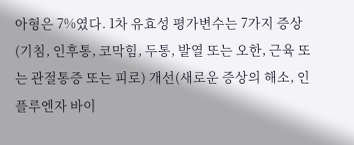아형은 7%였다. 1차 유효성 평가변수는 7가지 증상(기침, 인후통, 코막힘, 두통, 발열 또는 오한, 근육 또는 관절통증 또는 피로) 개선(새로운 증상의 해소, 인플루엔자 바이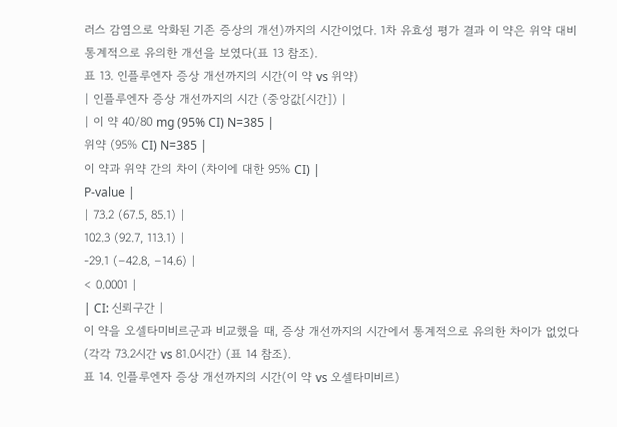러스 감염으로 악화된 기존 증상의 개선)까지의 시간이었다. 1차 유효성 평가 결과 이 약은 위약 대비 통계적으로 유의한 개선을 보였다(표 13 참조).
표 13. 인플루엔자 증상 개선까지의 시간(이 약 vs 위약)
| 인플루엔자 증상 개선까지의 시간 (중앙값[시간]) |
| 이 약 40/80 mg (95% CI) N=385 |
위약 (95% CI) N=385 |
이 약과 위약 간의 차이 (차이에 대한 95% CI) |
P-value |
| 73.2 (67.5, 85.1) |
102.3 (92.7, 113.1) |
-29.1 (−42.8, −14.6) |
< 0.0001 |
| CI: 신뢰구간 |
이 약을 오셀타미비르군과 비교했을 때, 증상 개선까지의 시간에서 통계적으로 유의한 차이가 없었다(각각 73.2시간 vs 81.0시간) (표 14 참조).
표 14. 인플루엔자 증상 개선까지의 시간(이 약 vs 오셀타미비르)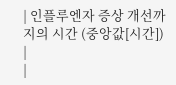| 인플루엔자 증상 개선까지의 시간 (중앙값[시간]) |
|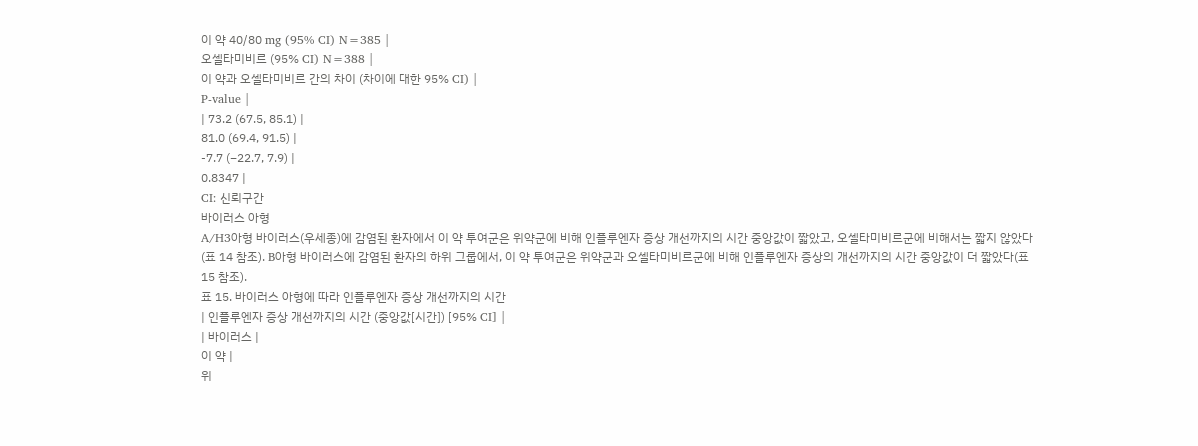이 약 40/80 mg (95% CI) N=385 |
오셀타미비르 (95% CI) N=388 |
이 약과 오셀타미비르 간의 차이 (차이에 대한 95% CI) |
P-value |
| 73.2 (67.5, 85.1) |
81.0 (69.4, 91.5) |
-7.7 (−22.7, 7.9) |
0.8347 |
CI: 신뢰구간
바이러스 아형
A/H3아형 바이러스(우세종)에 감염된 환자에서 이 약 투여군은 위약군에 비해 인플루엔자 증상 개선까지의 시간 중앙값이 짧았고, 오셀타미비르군에 비해서는 짧지 않았다(표 14 참조). B아형 바이러스에 감염된 환자의 하위 그룹에서, 이 약 투여군은 위약군과 오셀타미비르군에 비해 인플루엔자 증상의 개선까지의 시간 중앙값이 더 짧았다(표 15 참조).
표 15. 바이러스 아형에 따라 인플루엔자 증상 개선까지의 시간
| 인플루엔자 증상 개선까지의 시간 (중앙값[시간]) [95% CI] |
| 바이러스 |
이 약 |
위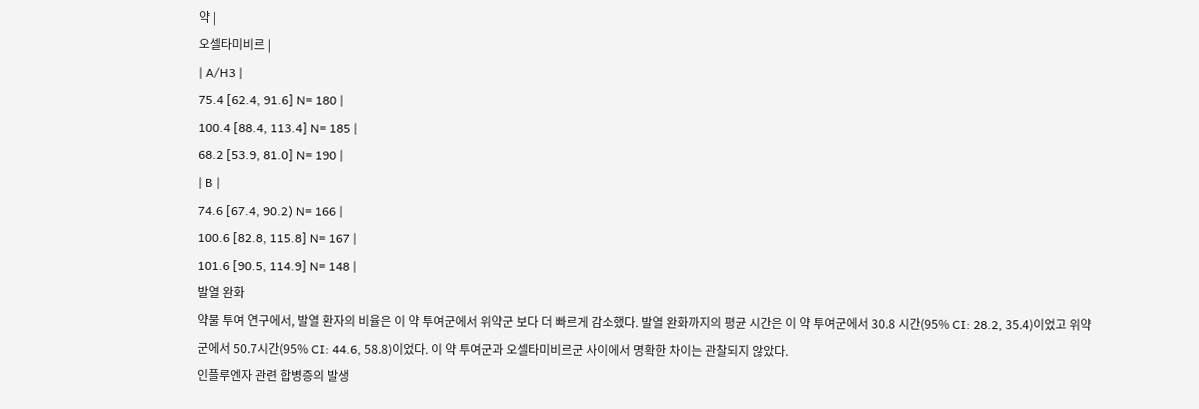약 |
오셀타미비르 |
| A/H3 |
75.4 [62.4, 91.6] N= 180 |
100.4 [88.4, 113.4] N= 185 |
68.2 [53.9, 81.0] N= 190 |
| B |
74.6 [67.4, 90.2) N= 166 |
100.6 [82.8, 115.8] N= 167 |
101.6 [90.5, 114.9] N= 148 |
발열 완화
약물 투여 연구에서, 발열 환자의 비율은 이 약 투여군에서 위약군 보다 더 빠르게 감소했다. 발열 완화까지의 평균 시간은 이 약 투여군에서 30.8 시간(95% CI: 28.2, 35.4)이었고 위약군에서 50.7시간(95% CI: 44.6, 58.8)이었다. 이 약 투여군과 오셀타미비르군 사이에서 명확한 차이는 관찰되지 않았다.
인플루엔자 관련 합병증의 발생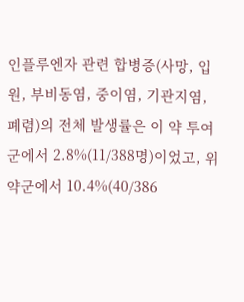인플루엔자 관련 합병증(사망, 입원, 부비동염, 중이염, 기관지염, 폐렴)의 전체 발생률은 이 약 투여군에서 2.8%(11/388명)이었고, 위약군에서 10.4%(40/386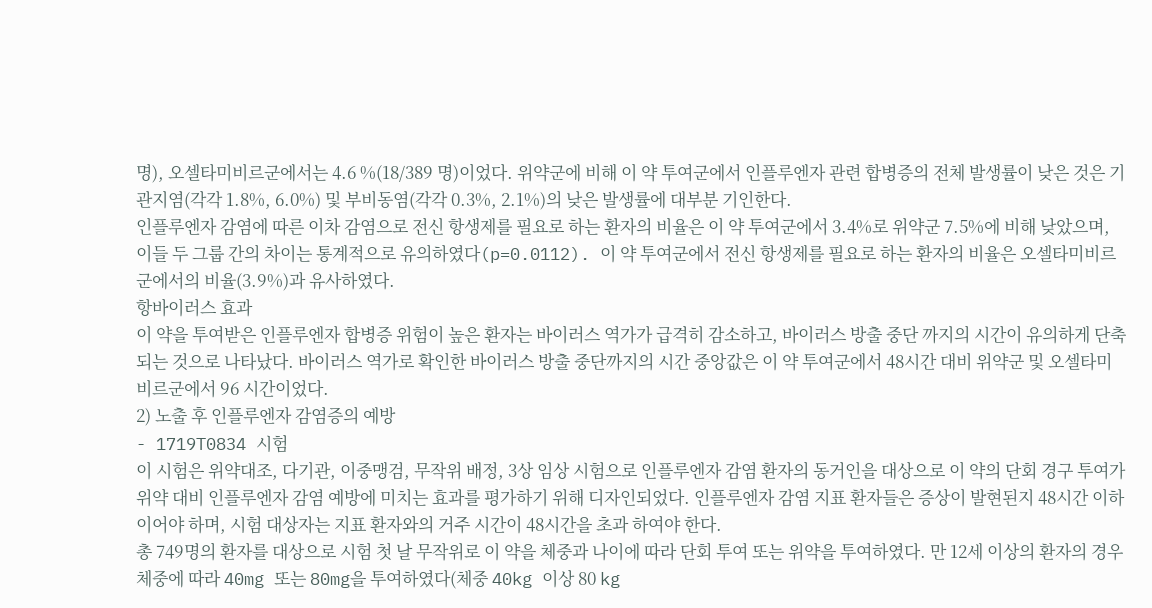명), 오셀타미비르군에서는 4.6 %(18/389 명)이었다. 위약군에 비해 이 약 투여군에서 인플루엔자 관련 합병증의 전체 발생률이 낮은 것은 기관지염(각각 1.8%, 6.0%) 및 부비동염(각각 0.3%, 2.1%)의 낮은 발생률에 대부분 기인한다.
인플루엔자 감염에 따른 이차 감염으로 전신 항생제를 필요로 하는 환자의 비율은 이 약 투여군에서 3.4%로 위약군 7.5%에 비해 낮았으며, 이들 두 그룹 간의 차이는 통계적으로 유의하였다(p=0.0112). 이 약 투여군에서 전신 항생제를 필요로 하는 환자의 비율은 오셀타미비르군에서의 비율(3.9%)과 유사하였다.
항바이러스 효과
이 약을 투여받은 인플루엔자 합병증 위험이 높은 환자는 바이러스 역가가 급격히 감소하고, 바이러스 방출 중단 까지의 시간이 유의하게 단축되는 것으로 나타났다. 바이러스 역가로 확인한 바이러스 방출 중단까지의 시간 중앙값은 이 약 투여군에서 48시간 대비 위약군 및 오셀타미비르군에서 96 시간이었다.
2) 노출 후 인플루엔자 감염증의 예방
- 1719T0834 시험
이 시험은 위약대조, 다기관, 이중맹검, 무작위 배정, 3상 임상 시험으로 인플루엔자 감염 환자의 동거인을 대상으로 이 약의 단회 경구 투여가 위약 대비 인플루엔자 감염 예방에 미치는 효과를 평가하기 위해 디자인되었다. 인플루엔자 감염 지표 환자들은 증상이 발현된지 48시간 이하 이어야 하며, 시험 대상자는 지표 환자와의 거주 시간이 48시간을 초과 하여야 한다.
총 749명의 환자를 대상으로 시험 첫 날 무작위로 이 약을 체중과 나이에 따라 단회 투여 또는 위약을 투여하였다. 만 12세 이상의 환자의 경우 체중에 따라 40mg 또는 80mg을 투여하였다(체중 40kg 이상 80 kg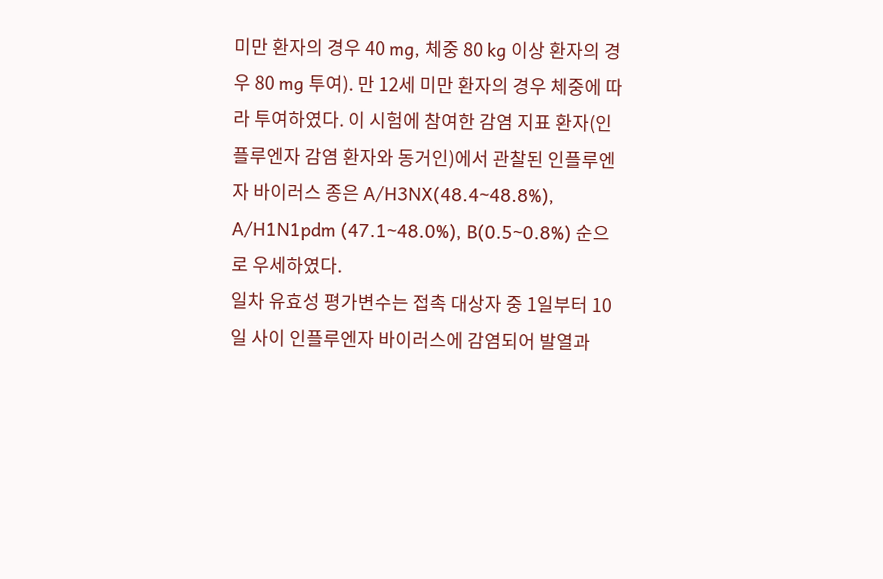미만 환자의 경우 40 mg, 체중 80 kg 이상 환자의 경우 80 mg 투여). 만 12세 미만 환자의 경우 체중에 따라 투여하였다. 이 시험에 참여한 감염 지표 환자(인플루엔자 감염 환자와 동거인)에서 관찰된 인플루엔자 바이러스 종은 A/H3NX(48.4~48.8%), A/H1N1pdm (47.1~48.0%), B(0.5~0.8%) 순으로 우세하였다.
일차 유효성 평가변수는 접촉 대상자 중 1일부터 10일 사이 인플루엔자 바이러스에 감염되어 발열과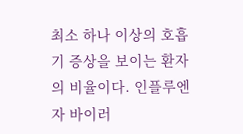최소 하나 이상의 호흡기 증상을 보이는 환자의 비율이다. 인플루엔자 바이러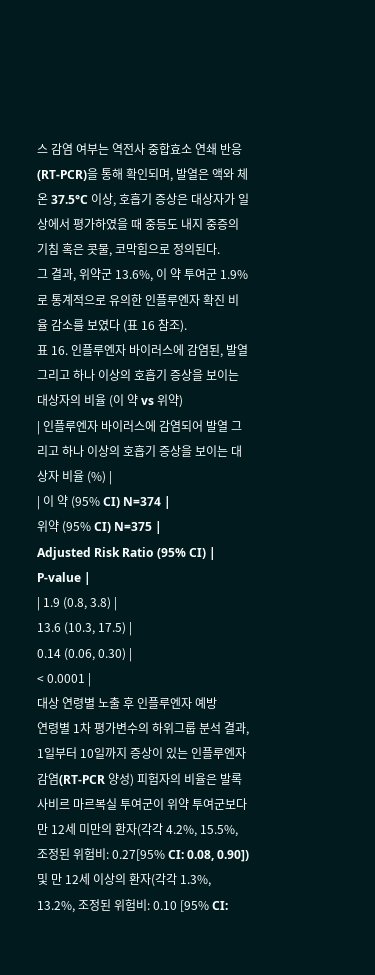스 감염 여부는 역전사 중합효소 연쇄 반응(RT-PCR)을 통해 확인되며, 발열은 액와 체온 37.5°C 이상, 호흡기 증상은 대상자가 일상에서 평가하였을 때 중등도 내지 중증의 기침 혹은 콧물, 코막힘으로 정의된다.
그 결과, 위약군 13.6%, 이 약 투여군 1.9%로 통계적으로 유의한 인플루엔자 확진 비율 감소를 보였다 (표 16 참조).
표 16. 인플루엔자 바이러스에 감염된, 발열 그리고 하나 이상의 호흡기 증상을 보이는 대상자의 비율 (이 약 vs 위약)
| 인플루엔자 바이러스에 감염되어 발열 그리고 하나 이상의 호흡기 증상을 보이는 대상자 비율 (%) |
| 이 약 (95% CI) N=374 |
위약 (95% CI) N=375 |
Adjusted Risk Ratio (95% CI) |
P-value |
| 1.9 (0.8, 3.8) |
13.6 (10.3, 17.5) |
0.14 (0.06, 0.30) |
< 0.0001 |
대상 연령별 노출 후 인플루엔자 예방
연령별 1차 평가변수의 하위그룹 분석 결과, 1일부터 10일까지 증상이 있는 인플루엔자 감염(RT-PCR 양성) 피험자의 비율은 발록사비르 마르복실 투여군이 위약 투여군보다 만 12세 미만의 환자(각각 4.2%, 15.5%, 조정된 위험비: 0.27[95% CI: 0.08, 0.90]) 및 만 12세 이상의 환자(각각 1.3%, 13.2%, 조정된 위험비: 0.10 [95% CI: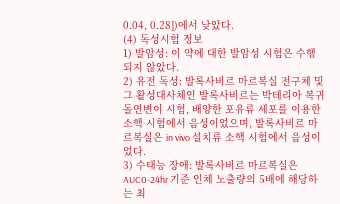0.04, 0.28])에서 낮았다.
(4) 독성시험 정보
1) 발암성: 이 약에 대한 발암성 시험은 수행되지 않았다.
2) 유전 독성: 발록사비르 마르복실 전구체 및 그 활성대사체인 발록사비르는 박테리아 복귀 돌연변이 시험, 배양한 포유류 세포를 이용한 소핵 시험에서 음성이었으며, 발록사비르 마르복실은 in vivo 설치류 소핵 시험에서 음성이었다.
3) 수태능 장애: 발록사비르 마르복실은 AUC0-24hr 기준 인체 노출량의 5배에 해당하는 최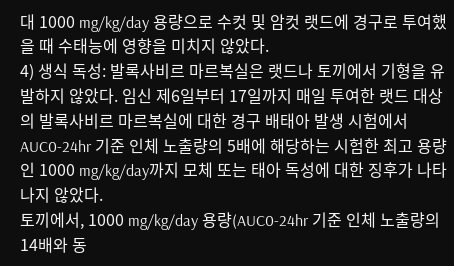대 1000 mg/kg/day 용량으로 수컷 및 암컷 랫드에 경구로 투여했을 때 수태능에 영향을 미치지 않았다.
4) 생식 독성: 발록사비르 마르복실은 랫드나 토끼에서 기형을 유발하지 않았다. 임신 제6일부터 17일까지 매일 투여한 랫드 대상의 발록사비르 마르복실에 대한 경구 배태아 발생 시험에서 AUC0-24hr 기준 인체 노출량의 5배에 해당하는 시험한 최고 용량인 1000 mg/kg/day까지 모체 또는 태아 독성에 대한 징후가 나타나지 않았다.
토끼에서, 1000 mg/kg/day 용량(AUC0-24hr 기준 인체 노출량의 14배와 동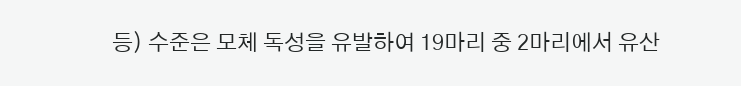등) 수준은 모체 독성을 유발하여 19마리 중 2마리에서 유산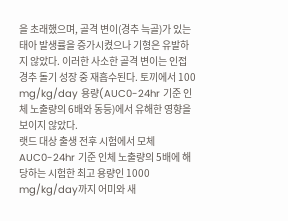을 초래했으며, 골격 변이(경추 늑골)가 있는 태아 발생률을 증가시켰으나 기형은 유발하지 않았다. 이러한 사소한 골격 변이는 인접 경추 돌기 성장 중 재흡수된다. 토끼에서 100 mg/kg/day 용량(AUC0-24hr 기준 인체 노출량의 6배와 동등)에서 유해한 영향을 보이지 않았다.
랫드 대상 출생 전후 시험에서 모체 AUC0-24hr 기준 인체 노출량의 5배에 해당하는 시험한 최고 용량인 1000 mg/kg/day까지 어미와 새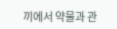끼에서 약물과 관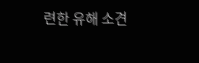련한 유해 소견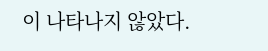이 나타나지 않았다.